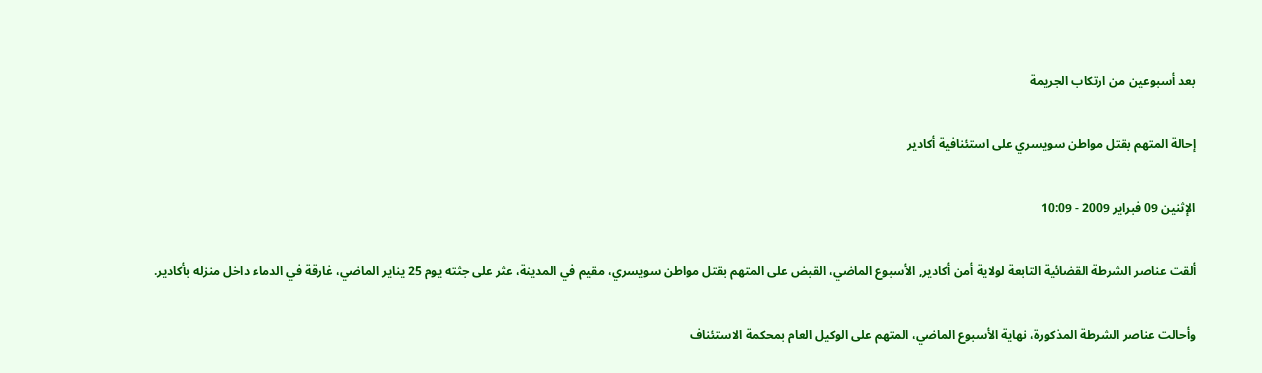بعد أسبوعين من ارتكاب الجريمة

إحالة المتهم بقتل مواطن سويسري على استئنافية أكادير

الإثنين 09 فبراير 2009 - 10:09

ألقت عناصر الشرطة القضائية التابعة لولاية أمن أكادير, الأسبوع الماضي، القبض على المتهم بقتل مواطن سويسري، مقيم في المدينة، عثر على جثته يوم 25 يناير الماضي، غارقة في الدماء داخل منزله بأكادير.

وأحالت عناصر الشرطة المذكورة، نهاية الأسبوع الماضي، المتهم على الوكيل العام بمحكمة الاستئناف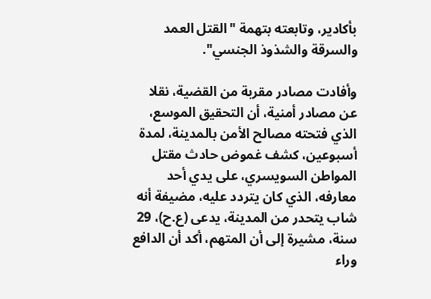بأكادير، وتابعته بتهمة "القتل العمد والسرقة والشذوذ الجنسي".

وأفادت مصادر مقربة من القضية، نقلا عن مصادر أمنية، أن التحقيق الموسع، الذي فتحته مصالح الأمن بالمدينة، لمدة أسبوعين، كشف غموض حادث مقتل المواطن السويسري، على يدي أحد معارفه، الذي كان يتردد عليه، مضيفة أنه شاب يتحدر من المدينة، يدعى (ع.ح)، 29 سنة، مشيرة إلى أن المتهم، أكد أن الدافع وراء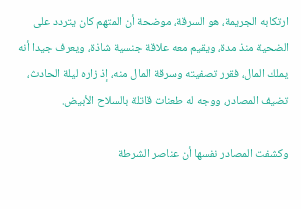ارتكابه الجريمة، هو السرقة، موضحة أن المتهم كان يتردد على الضحية منذ مدة، ويقيم معه علاقة جنسية شاذة، ويعرف جيدا أنه يملك المال، فقرر تصفيته وسرقة المال منه، إذ زاره ليلة الحادث، تضيف المصادر، ووجه له طعنات قاتلة بالسلاح الأبيض.

وكشفت المصادر نفسها أن عناصر الشرطة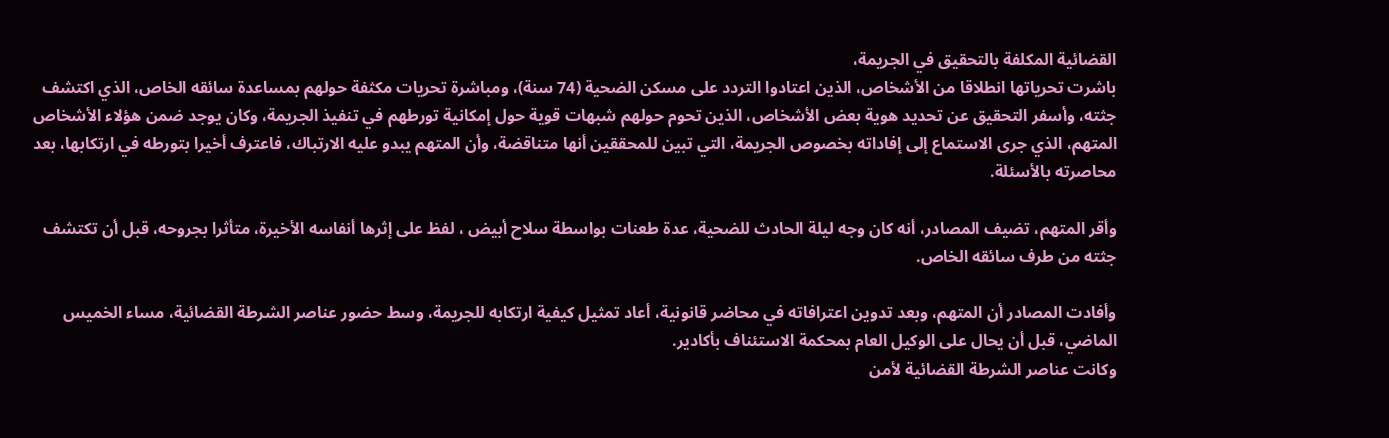القضائية المكلفة بالتحقيق في الجريمة،
باشرت تحرياتها انطلاقا من الأشخاص، الذين اعتادوا التردد على مسكن الضحية (74 سنة)، ومباشرة تحريات مكثفة حولهم بمساعدة سائقه الخاص، الذي اكتشف جثته، وأسفر التحقيق عن تحديد هوية بعض الأشخاص، الذين تحوم حولهم شبهات قوية حول إمكانية تورطهم في تنفيذ الجريمة، وكان يوجد ضمن هؤلاء الأشخاص المتهم، الذي جرى الاستماع إلى إفاداته بخصوص الجريمة، التي تبين للمحققين أنها متناقضة، وأن المتهم يبدو عليه الارتباك، فاعترف أخيرا بتورطه في ارتكابها، بعد محاصرته بالأسئلة.

وأقر المتهم، تضيف المصادر، أنه كان وجه ليلة الحادث للضحية، عدة طعنات بواسطة سلاح أبيض ، لفظ على إثرها أنفاسه الأخيرة، متأثرا بجروحه، قبل أن تكتشف جثته من طرف سائقه الخاص.

وأفادت المصادر أن المتهم، وبعد تدوين اعترافاته في محاضر قانونية، أعاد تمثيل كيفية ارتكابه للجريمة، وسط حضور عناصر الشرطة القضائية، مساء الخميس الماضي، قبل أن يحال على الوكيل العام بمحكمة الاستئناف بأكادير.
وكانت عناصر الشرطة القضائية لأمن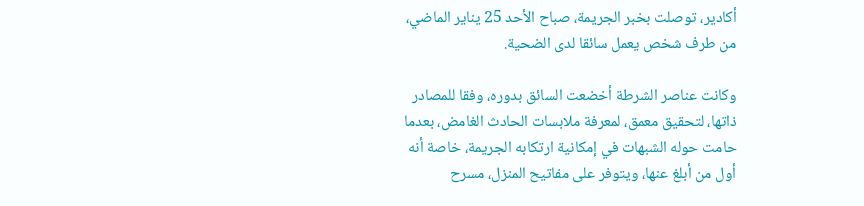أكادير، توصلت بخبر الجريمة، صباح الأحد 25 يناير الماضي، من طرف شخص يعمل سائقا لدى الضحية.

وكانت عناصر الشرطة أخضعت السائق بدوره، وفقا للمصادر ذاتها، لتحقيق معمق، لمعرفة ملابسات الحادث الغامض، بعدما حامت حوله الشبهات في إمكانية ارتكابه الجريمة، خاصة أنه أول من أبلغ عنها، ويتوفر على مفاتيح المنزل، مسرح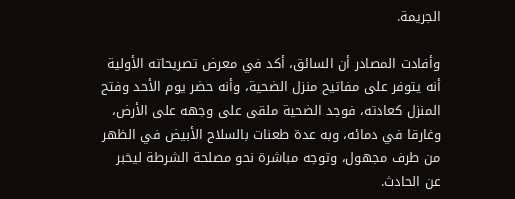الجريمة.

وأفادت المصادر أن السائق، أكد في معرض تصريحاته الأولية أنه يتوفر على مفاتيح منزل الضحية، وأنه حضر يوم الأحد وفتح المنزل كعادته، فوجد الضحية ملقى على وجهه على الأرض، وغارقا في دمائه، وبه عدة طعنات بالسلاح الأبيض في الظهر من طرف مجهول، وتوجه مباشرة نحو مصلحة الشرطة ليخبر عن الحادث.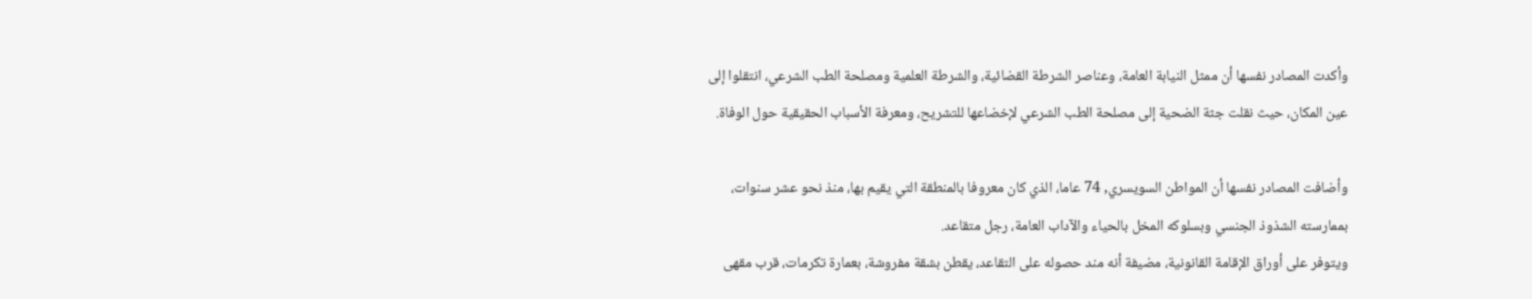وأكدت المصادر نفسها أن ممثل النيابة العامة، وعناصر الشرطة القضائية، والشرطة العلمية ومصلحة الطب الشرعي، انتقلوا إلى عين المكان، حيث نقلت جثة الضحية إلى مصلحة الطب الشرعي لإخضاعها للتشريح، ومعرفة الأسباب الحقيقية حول الوفاة.

وأضافت المصادر نفسها أن المواطن السويسري, 74 عاما، الذي كان معروفا بالمنطقة التي يقيم بها، منذ نحو عشر سنوات، بممارسته الشذوذ الجنسي وبسلوكه المخل بالحياء والآداب العامة، رجل متقاعد.
ويتوفر على أوراق الإقامة القانونية، مضيفة أنه مند حصوله على التقاعد، يقطن بشقة مفروشة، بعمارة تكرمات، قرب مقهى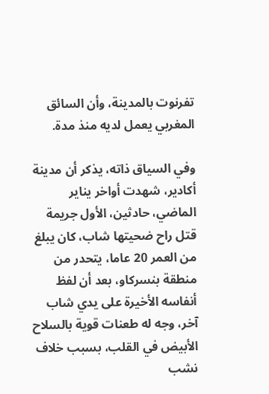تفرنوت بالمدينة، وأن السائق المغربي يعمل لديه منذ مدة.

وفي السياق ذاته، يذكر أن مدينة أكادير، شهدت أواخر يناير الماضي، حادثين، الأول جريمة قتل راح ضحيتها شاب، كان يبلغ من العمر 20 عاما، يتحدر من منطقة بنسركاو، بعد أن لفظ أنفاسه الأخيرة على يدي شاب آخر، وجه له طعنات قوية بالسلاح الأبيض في القلب، بسبب خلاف نشب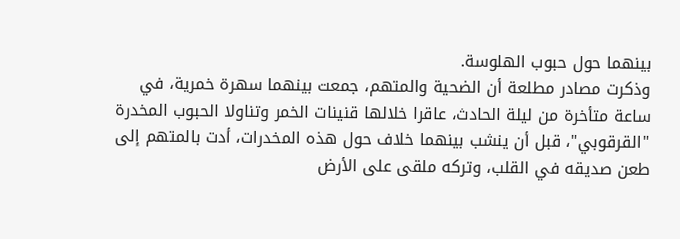بينهما حول حبوب الهلوسة.
وذكرت مصادر مطلعة أن الضحية والمتهم، جمعت بينهما سهرة خمرية، في ساعة متأخرة من ليلة الحادث، عاقرا خلالها قنينات الخمر وتناولا الحبوب المخدرة "القرقوبي"، قبل أن ينشب بينهما خلاف حول هذه المخدرات، أدت بالمتهم إلى طعن صديقه في القلب، وتركه ملقى على الأرض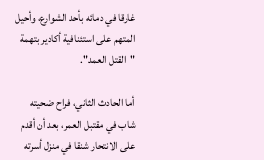غارقا في دمائه بأحد الشوارع، وأحيل المتهم على استئنافية أكادير بتهمة "القتل العمد".

أما الحادث الثاني، فراح ضحيته شاب في مقتبل العمر، بعد أن أقدم على الانتحار شنقا في منزل أسرته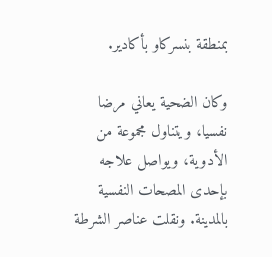بمنطقة بنسركاو بأكادير.

وكان الضحية يعاني مرضا نفسيا، ويتناول مجموعة من الأدوية، ويواصل علاجه بإحدى المصحات النفسية بالمدينة. ونقلت عناصر الشرطة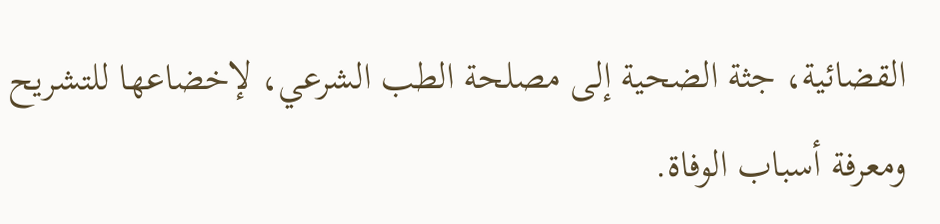القضائية، جثة الضحية إلى مصلحة الطب الشرعي، لإخضاعها للتشريح ومعرفة أسباب الوفاة.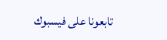تابعونا على فيسبوك